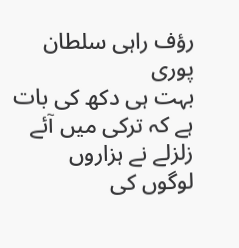رؤف راہی سلطان پوری
بہت ہی دکھ کی بات ہے کہ ترکی میں آئے زلزلے نے ہزاروں لوگوں کی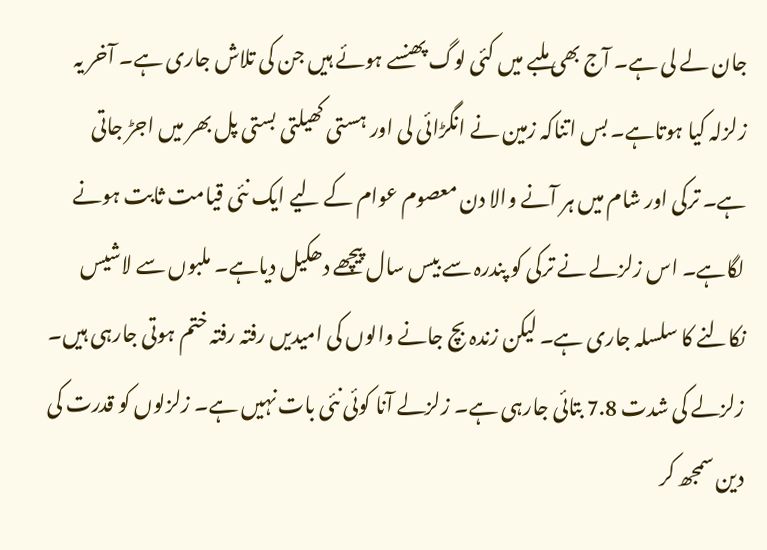جان لے لی ہے۔ آج بھی ملبے میں کئی لوگ پھنسے ہوئے ہیں جن کی تلاش جاری ہے۔ آخر یہ زلزلہ کیا ہوتاہے۔ بس اتناکہ زمین نے انگڑائی لی اور ہستی کھیلتی بستی پل بھر میں اجڑ جاتی ہے۔ ترکی اور شام میں ہر آنے والا دن معصوم عوام کے لیے ایک نئی قیامت ثابت ہونے لگاہے۔ اس زلزلے نے ترکی کو پندرہ سے بیس سال پیچھے دھکیل دیاہے۔ ملبوں سے لاشیس نکالنے کا سلسلہ جاری ہے۔ لیکن زندہ بچ جانے والوں کی امیدیں رفتہ رفتہ ختم ہوتی جارہی ہیں۔ زلزلے کی شدت 7.8 بتائی جارہی ہے۔ زلزلے آنا کوئی نئی بات نہیں ہے۔ زلزلوں کو قدرت کی دین سمجھ کر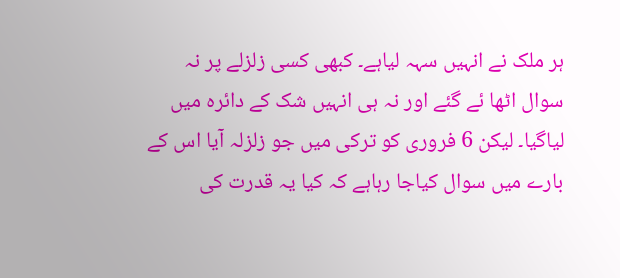ہر ملک نے انہیں سہہ لیاہے۔ کبھی کسی زلزلے پر نہ سوال اٹھا ئے گئے اور نہ ہی انہیں شک کے دائرہ میں لیاگیا۔ لیکن 6 فروری کو ترکی میں جو زلزلہ آیا اس کے بارے میں سوال کیاجا رہاہے کہ کیا یہ قدرت کی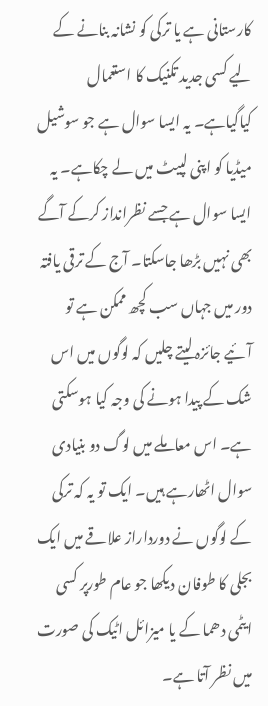کارستانی ہے یا ترکی کو نشانہ بنانے کے لیے کسی جدید تکنیک کا استعمال کیاگیاہے۔ یہ ایسا سوال ہے جو سوشیل میڈیا کو اپنی لپیٹ میں لے چکاہے۔ یہ ایسا سوال ہے جسے نظرانداز کرکے آگے بھی نہیں بڑھا جاسکتا۔ آج کے ترقی یافتہ دور میں جہاں سب کچھ ممکن ہے تو آئیے جائزہ لیتے چلیں کہ لوگوں میں اس شک کے پیدا ہونے کی وجہ کیا ہوسکتی ہے۔ اس معاملے میں لوگ دو بنیادی سوال اٹھارہے ہیں۔ ایک تو یہ کہ ترکی کے لوگوں نے دورداراز علاقے میں ایک بجلی کا طوفان دیکھا جو عام طورپر کسی ایٹمی دھما کے یا میزائل اٹیک کی صورت میں نظر آتا ہے۔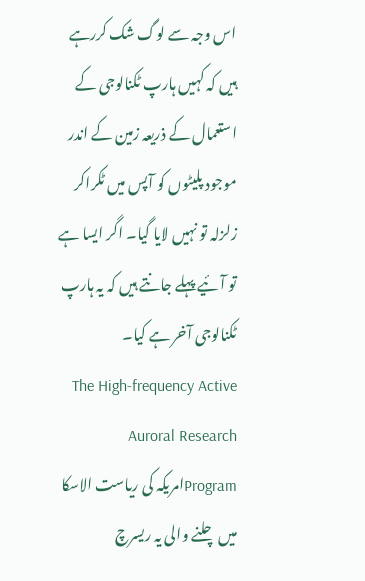اس وجہ سے لوگ شک کررہے ہیں کہ کہیں ہارپ ٹکنالوجی کے استعمال کے ذریعہ زمین کے اندر موجود پلیٹوں کو آپس میں ٹکراکر زلزلہ تو نہیں لایا گیا۔ اگر ایسا ہے تو آئیے پہلے جانتے ہیں کہ یہ ہارپ ٹکنالوجی آخر ہے کیا۔
The High-frequency Active Auroral Research Programامریکہ کی ریاست الاسکا میں چلنے والی یہ ریسرچ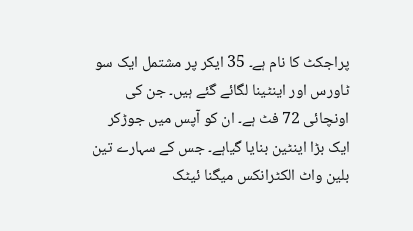پراجکٹ کا نام ہے۔ 35 ایکر پر مشتمل ایک سو ٹاورس اور اینٹینا لگائے گئے ہیں۔ جن کی اونچائی 72 فٹ ہے۔ ان کو آپس میں جوڑکر ایک بڑا اینٹین بنایا گیاہے۔ جس کے سہارے تین بلین واٹ الکٹرانکس میگنا ئیٹک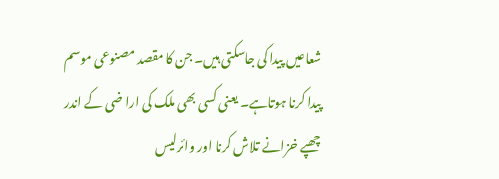شعاعیں پیدا کی جاسکتی ہیں۔ جن کا مقصد مصنوعی موسم پیدا کرنا ہوتاہے۔ یعنی کسی بھی ملک کی ارا ضی کے اندر چھپے خزانے تلاش کرنا اور وائرلیس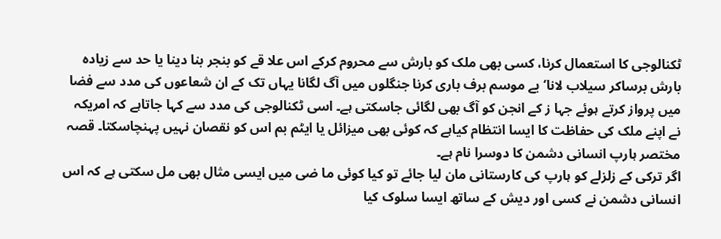ٹکنالوجی کا استعمال کرنا، کسی بھی ملک کو بارش سے محروم کرکے اس علا قے کو بنجر بنا دینا یا حد سے زیادہ بارش برساکر سیلاب لانا‘ بے موسم برف باری کرنا جنگلوں میں آگ لگانا یہاں تک کے ان شعاعوں کی مدد سے فضا میں پرواز کرتے ہوئے جہا ز کے انجن کو آگ بھی لگائی جاسکتی ہے۔ اسی ٹکنالوجی کی مدد سے کہا جاتاہے کہ امریکہ نے اپنے ملک کی حفاظت کا ایسا انتظام کیاہے کہ کوئی بھی میزائل یا ایٹم بم اس کو نقصان نہیں پہنچاسکتا۔ قصہ مختصر ہارپ انسانی دشمن کا دوسرا نام ہے۔
اگر ترکی کے زلزلے کو ہارپ کی کارستانی مان لیا جائے تو کیا کوئی ما ضی میں ایسی مثال بھی مل سکتی ہے کہ اس انسانی دشمن نے کسی اور دیش کے ساتھ ایسا سلوک کیا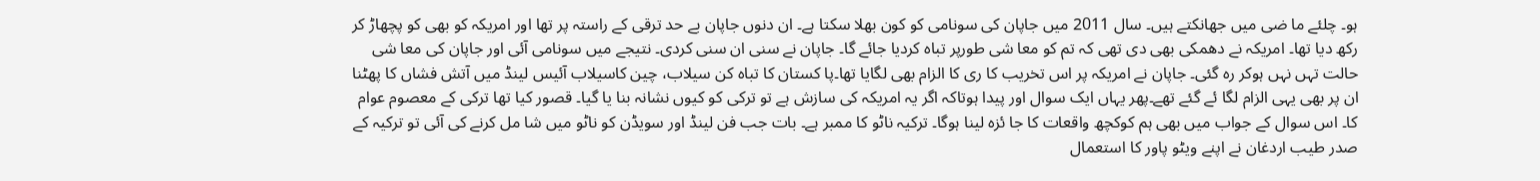ہو۔ چلئے ما ضی میں جھانکتے ہیں۔ سال 2011 میں جاپان کی سونامی کو کون بھلا سکتا ہے۔ ان دنوں جاپان بے حد ترقی کے راستہ پر تھا اور امریکہ کو بھی کو پچھاڑ کر رکھ دیا تھا۔ امریکہ نے دھمکی بھی دی تھی کہ تم کو معا شی طورپر تباہ کردیا جائے گا۔ جاپان نے سنی ان سنی کردی۔ نتیجے میں سونامی آئی اور جاپان کی معا شی حالت تہں نہں ہوکر رہ گئی۔ جاپان نے امریکہ پر اس تخریب کا ری کا الزام بھی لگایا تھا۔پا کستان کا تباہ کن سیلاب، چین کاسیلاب آئیس لینڈ میں آتش فشاں کا پھٹنا ان پر بھی یہی الزام لگا ئے گئے تھے۔پھر یہاں ایک سوال اور پیدا ہوتاکہ اگر یہ امریکہ کی سازش ہے تو ترکی کو کیوں نشانہ بنا یا گیا۔ قصور کیا تھا ترکی کے معصوم عوام کا۔ اس سوال کے جواب میں بھی ہم کوکچھ واقعات کا جا ئزہ لینا ہوگا۔ ترکیہ ناٹو کا ممبر ہے۔ بات جب فن لینڈ اور سویڈن کو ناٹو میں شا مل کرنے کی آئی تو ترکیہ کے صدر طیب اردغان نے اپنے ویٹو پاور کا استعمال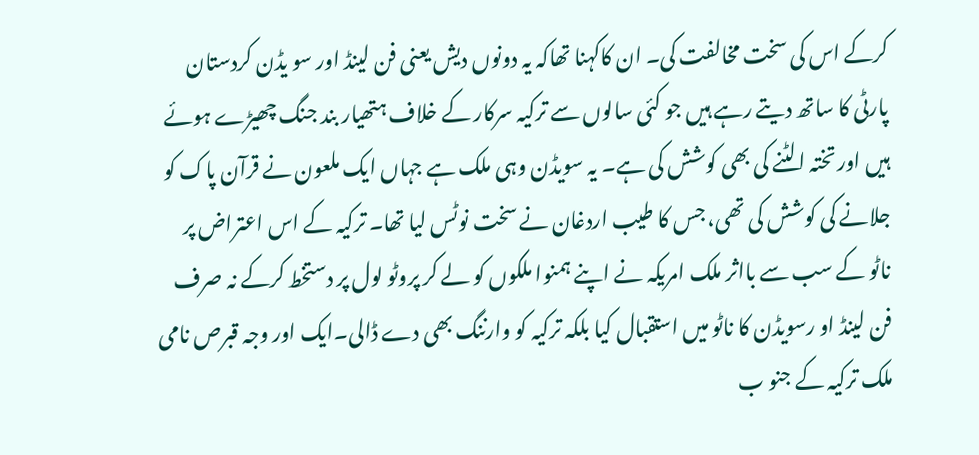کرکے اس کی سخت مخالفت کی۔ ان کاکہنا تھاکہ یہ دونوں دیش یعنی فن لینڈ اور سو یڈن کردستان پارٹی کا ساتھ دیتے رہے ہیں جو کئی سالوں سے ترکیہ سرکار کے خلاف ہتھیار بند جنگ چھیڑے ہوئے ہیں اور تختہ الٹنے کی بھی کوشش کی ہے۔ یہ سویڈن وہی ملک ہے جہاں ایک ملعون نے قرآن پاک کو جلانے کی کوشش کی تھی، جس کا طیب اردغان نے سخت نوٹس لیا تھا۔ ترکیہ کے اس اعتراض پر ناٹو کے سب سے بااثر ملک امریکہ نے اپنے ہمنوا ملکوں کو لے کر پروٹو لول پر دستخط کرکے نہ صرف فن لینڈ او رسویڈن کا ناٹو میں استقبال کیا بلکہ ترکیہ کو وارننگ بھی دے ڈالی۔ایک اور وجہ قبرص نامی ملک ترکیہ کے جنو ب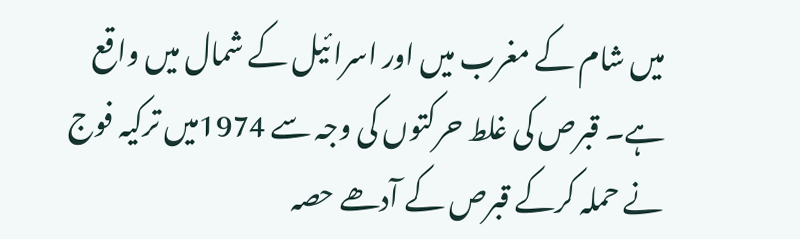میں شام کے مغرب میں اور اسرا ئیل کے شمال میں واقع ہے۔ قبرص کی غلط حرکتوں کی وجہ سے 1974میں ترکیہ فوج نے حملہ کرکے قبرص کے آدھے حصہ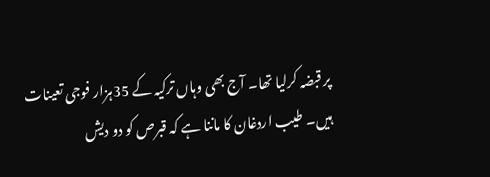پر قبضہ کرلیا تھا۔ آج بھی وہاں ترکیہ کے 35ہزار فوجی تعینات ہیں۔ طیب اردغان کا ماننا ہے کہ قبرص کو دو دیش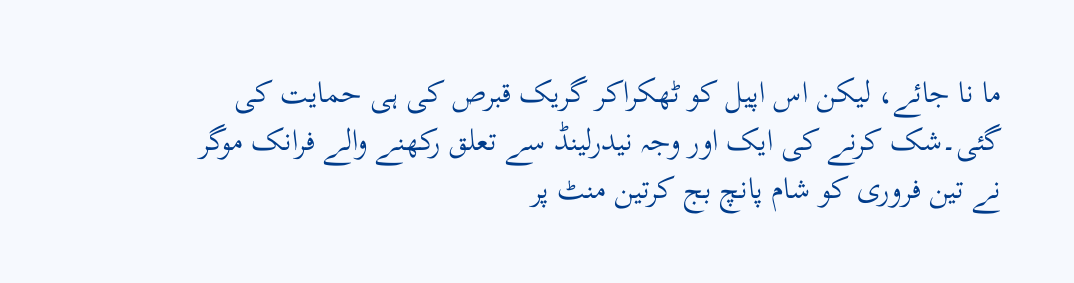ما نا جائے، لیکن اس اپیل کو ٹھکراکر گریک قبرص کی ہی حمایت کی گئی۔شک کرنے کی ایک اور وجہ نیدرلینڈ سے تعلق رکھنے والے فرانک موگر نے تین فروری کو شام پانچ بج کرتین منٹ پر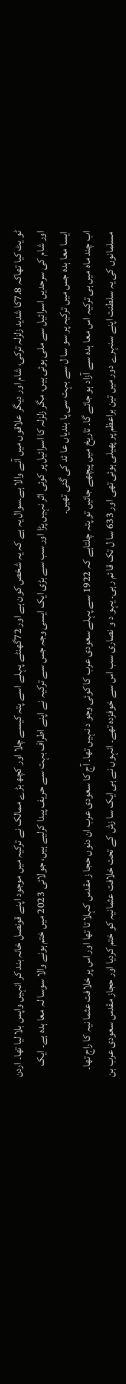ٹو یٹ کیا تھاکہ 7.8کا شدید زلزلہ ترکی، شام اور دیگر علاقوں میں آنے والا ہے۔سوال یہ ہے کہ یہ شخص کون ہے اور 72گھنٹے پہلے اسے پتہ کیسے چلا اور کچھ بڑے ممالک نے ترکیہ میں موجود اپنے قونصل خانہ بند کر انہیں واپس بلا لیا تھا۔ اردن اور شام کی سرحدیں اسرائیل سے ملی ہوئی ہیں، مگر زلزلہ کا اسرائیل پر کوئی اثر نہیں پڑا اور سب سے بڑی ایک ایسی وجہ جس سے ترکیہ نے اپنے اطراف بہت سے حریف پیدا کرلیے ہیں، جولائی 2023 میں ختم ہونے والا سوسا لہ معا ہدہ ہے۔ ایک ایسا معا ہدہ جس میں ترکیہ پر سو سا ل سے بہت سی پا بندیاں عا ئد کی گئی تھیں۔
اب چند ماہ میں ہی ترکیہ اس معا ہدہ سے آزاد ہو جائے گا۔ تاریخ میں پیچھے جائیں تو پتہ چلتاہے کہ 1922 سے پہلے سعودی عرب کا کوئی وجو د نہیں تھا۔ آج کا سعودی عرب ان دنوں حجا ز مقدس کہلا تا تھا اور اس پر خلافت عثما نیہ کا راج تھا۔ مسلمانوں کی یہ سلطنت اپنے سنہرے دور میں تین براعظم پر پھیلی ہوئی تھی اور 633 سا ل تک قا ئم رہی۔ یہو د و نصاری سب اس سے خوفزدہ تھے۔ انہوں نے ہی ایک سا زش کے تحت خلافت عثمانیہ کو ختم کردیا اور حجاز مقدس سعودی عرب بن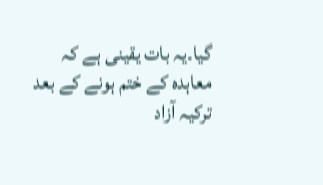گیا۔یہ بات یقینی ہے کہ معاہدہ کے ختم ہونے کے بعد ترکیہ آزاد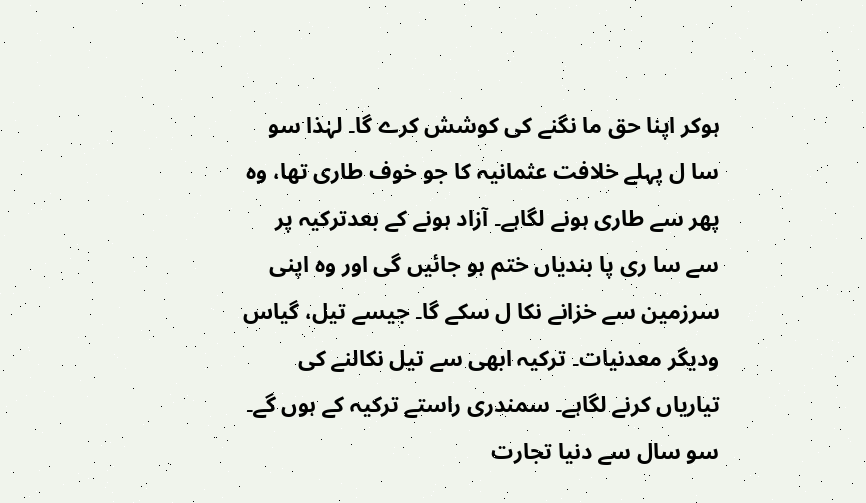ہوکر اپنا حق ما نگنے کی کوشش کرے گا۔ لہٰذا سو سا ل پہلے خلافت عثمانیہ کا جو خوف طاری تھا، وہ پھر سے طاری ہونے لگاہے۔ آزاد ہونے کے بعدترکیہ پر سے سا ری پا بندیاں ختم ہو جائیں گی اور وہ اپنی سرزمین سے خزانے نکا ل سکے گا۔ جیسے تیل، گیاس ودیگر معدنیات۔ ترکیہ ابھی سے تیل نکالنے کی تیاریاں کرنے لگاہے۔ سمندری راستے ترکیہ کے ہوں گے۔ سو سال سے دنیا تجارت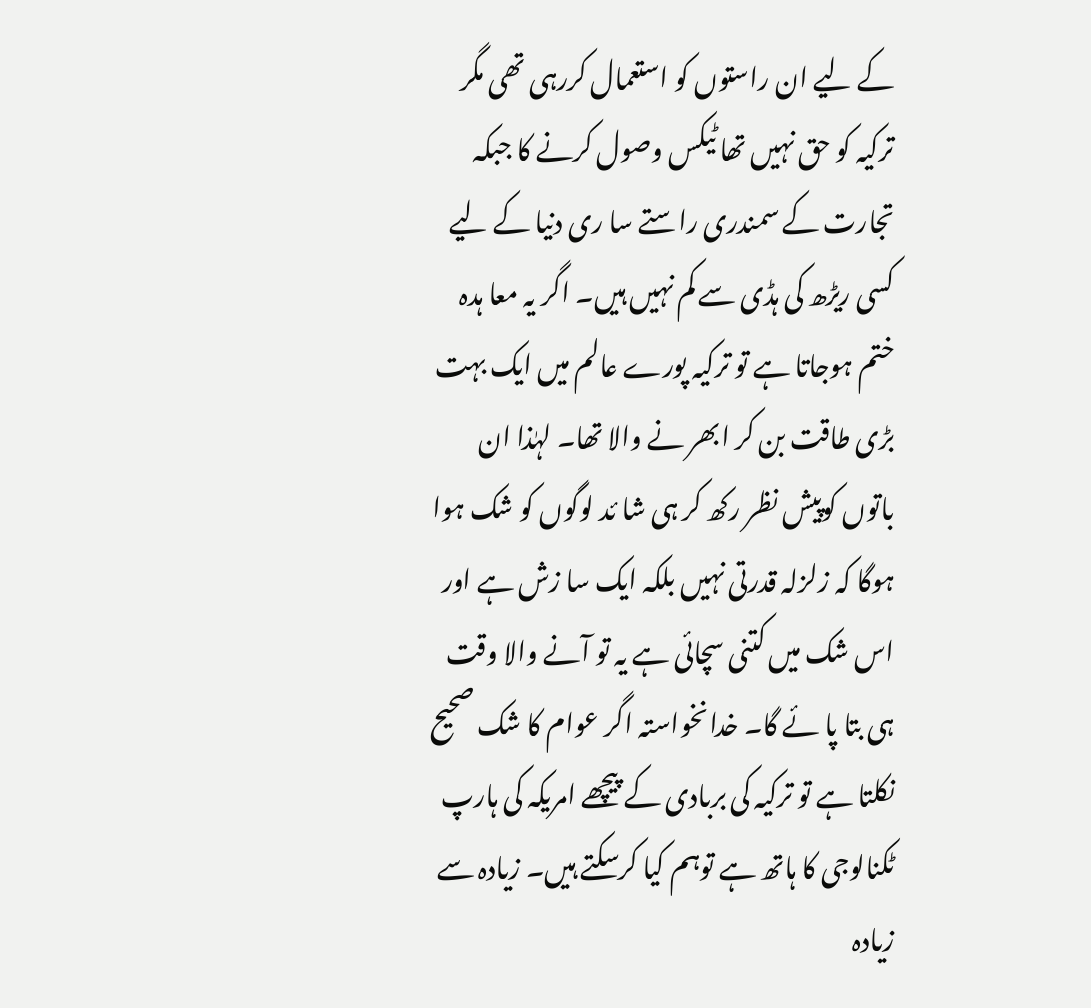کے لیے ان راستوں کو استعمال کررہی تھی مگر ترکیہ کو حق نہیں تھا ٹیکس وصول کرنے کا جبکہ تجارت کے سمندری راستے سا ری دنیا کے لیے کسی ریڑھ کی ہڈی سے کم نہیں ہیں۔ اگر یہ معا ہدہ ختم ہوجاتا ہے تو ترکیہ پورے عالم میں ایک بہت بڑی طاقت بن کر ابھر نے والا تھا۔ لہٰذا ان باتوں کوپیش نظر رکھ کر ہی شا ئد لوگوں کو شک ہوا ہوگا کہ زلزلہ قدرتی نہیں بلکہ ایک سا زش ہے اور اس شک میں کتنی سچائی ہے یہ تو آنے والا وقت ہی بتا پا ئے گا۔ خدانخواستہ اگر عوام کا شک صحیح نکلتا ہے تو ترکیہ کی بربادی کے پیچھے امریکہ کی ہارپ ٹکنالوجی کا ہاتھ ہے توہم کیا کرسکتے ہیں۔ زیادہ سے زیادہ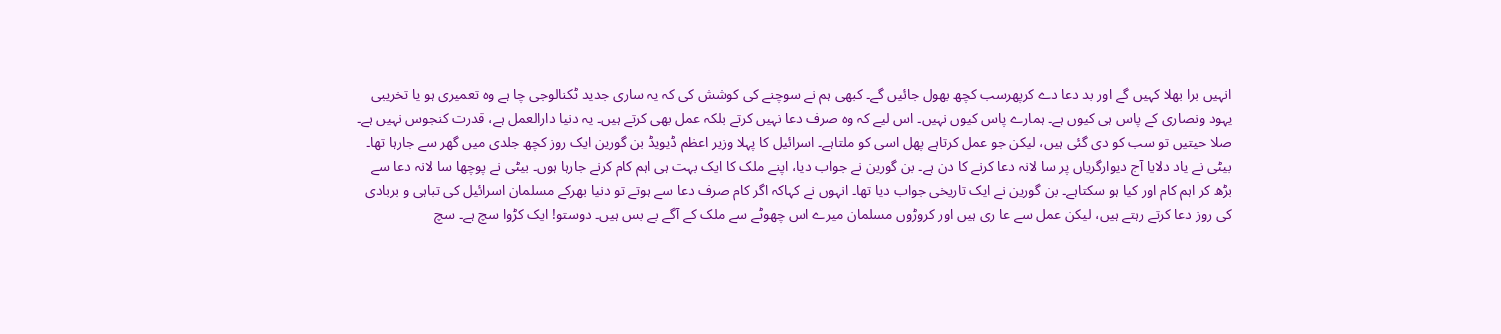انہیں برا بھلا کہیں گے اور بد دعا دے کرپھرسب کچھ بھول جائیں گے۔ کبھی ہم نے سوچنے کی کوشش کی کہ یہ ساری جدید ٹکنالوجی چا ہے وہ تعمیری ہو یا تخریبی یہود ونصاری کے پاس ہی کیوں ہے۔ ہمارے پاس کیوں نہیں۔ اس لیے کہ وہ صرف دعا نہیں کرتے بلکہ عمل بھی کرتے ہیں۔ یہ دنیا دارالعمل ہے، قدرت کنجوس نہیں ہے۔ صلا حیتیں تو سب کو دی گئی ہیں، لیکن جو عمل کرتاہے پھل اسی کو ملتاہے۔ اسرائیل کا پہلا وزیر اعظم ڈیویڈ بن گورین ایک روز کچھ جلدی میں گھر سے جارہا تھا۔ بیٹی نے یاد دلایا آج دیوارگریاں پر سا لانہ دعا کرنے کا دن ہے۔ بن گورین نے جواب دیا، اپنے ملک کا ایک بہت ہی اہم کام کرنے جارہا ہوں۔ بیٹی نے پوچھا سا لانہ دعا سے بڑھ کر اہم کام اور کیا ہو سکتاہے۔ بن گورین نے ایک تاریخی جواب دیا تھا۔ انہوں نے کہاکہ اگر کام صرف دعا سے ہوتے تو دنیا بھرکے مسلمان اسرائیل کی تباہی و بربادی کی روز دعا کرتے رہتے ہیں، لیکن عمل سے عا ری ہیں اور کروڑوں مسلمان میرے اس چھوٹے سے ملک کے آگے بے بس ہیں۔ دوستو! ایک کڑوا سچ ہے۔ سچ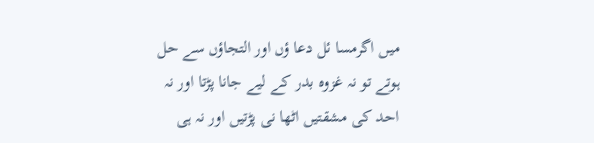میں اگرمسا ئل دعا ؤں اور التجاؤں سے حل ہوتے تو نہ غزوہ بدر کے لیے جانا پڑتا اور نہ احد کی مشقتیں اٹھا نی پڑتیں اور نہ ہی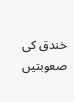خندق کی صعوبتیں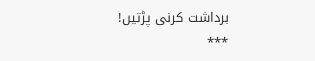برداشت کرنی پڑتیں!
٭٭٭